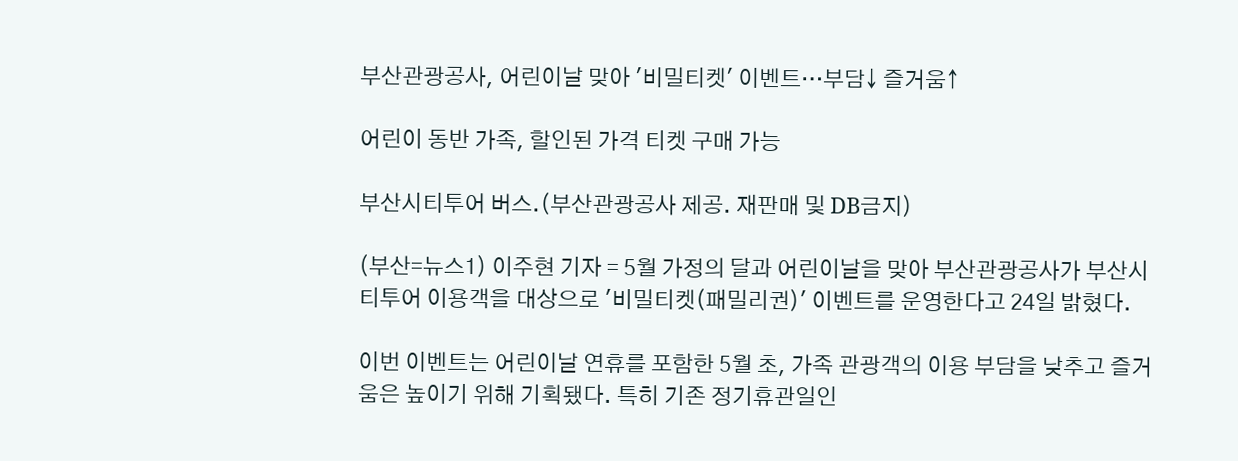부산관광공사, 어린이날 맞아 '비밀티켓' 이벤트…부담↓ 즐거움↑

어린이 동반 가족, 할인된 가격 티켓 구매 가능

부산시티투어 버스.(부산관광공사 제공. 재판매 및 DB금지)

(부산=뉴스1) 이주현 기자 = 5월 가정의 달과 어린이날을 맞아 부산관광공사가 부산시티투어 이용객을 대상으로 '비밀티켓(패밀리권)' 이벤트를 운영한다고 24일 밝혔다.

이번 이벤트는 어린이날 연휴를 포함한 5월 초, 가족 관광객의 이용 부담을 낮추고 즐거움은 높이기 위해 기획됐다. 특히 기존 정기휴관일인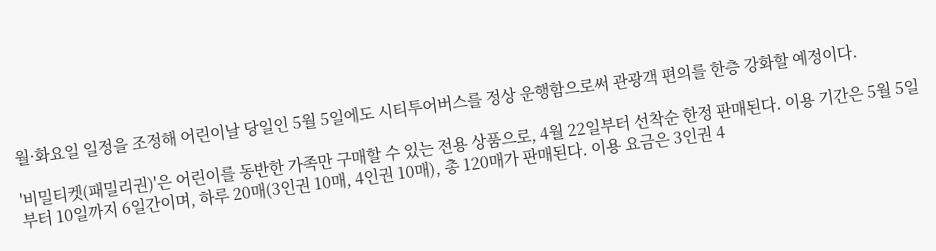월·화요일 일정을 조정해 어린이날 당일인 5월 5일에도 시티투어버스를 정상 운행함으로써 관광객 편의를 한층 강화할 예정이다.

'비밀티켓(패밀리권)'은 어린이를 동반한 가족만 구매할 수 있는 전용 상품으로, 4월 22일부터 선착순 한정 판매된다. 이용 기간은 5월 5일부터 10일까지 6일간이며, 하루 20매(3인권 10매, 4인권 10매), 총 120매가 판매된다. 이용 요금은 3인권 4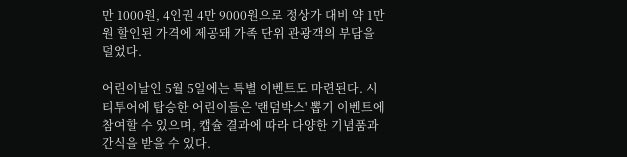만 1000원, 4인권 4만 9000원으로 정상가 대비 약 1만 원 할인된 가격에 제공돼 가족 단위 관광객의 부담을 덜었다.

어린이날인 5월 5일에는 특별 이벤트도 마련된다. 시티투어에 탑승한 어린이들은 '랜덤박스' 뽑기 이벤트에 참여할 수 있으며, 캡슐 결과에 따라 다양한 기념품과 간식을 받을 수 있다.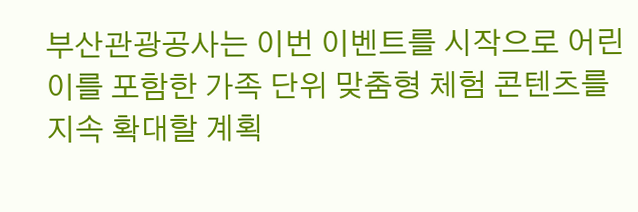부산관광공사는 이번 이벤트를 시작으로 어린이를 포함한 가족 단위 맞춤형 체험 콘텐츠를 지속 확대할 계획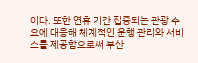이다. 또한 연휴 기간 집중되는 관광 수요에 대응해 체계적인 운행 관리와 서비스를 제공함으로써 부산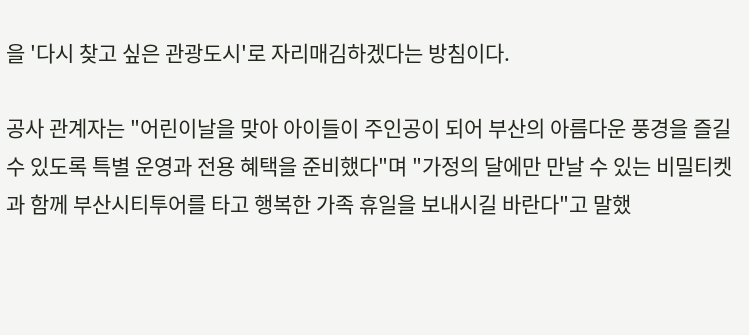을 '다시 찾고 싶은 관광도시'로 자리매김하겠다는 방침이다.

공사 관계자는 "어린이날을 맞아 아이들이 주인공이 되어 부산의 아름다운 풍경을 즐길 수 있도록 특별 운영과 전용 혜택을 준비했다"며 "가정의 달에만 만날 수 있는 비밀티켓과 함께 부산시티투어를 타고 행복한 가족 휴일을 보내시길 바란다"고 말했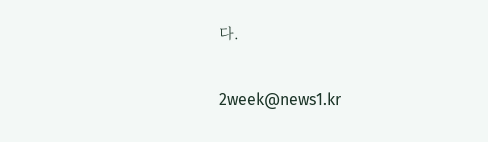다.

2week@news1.kr